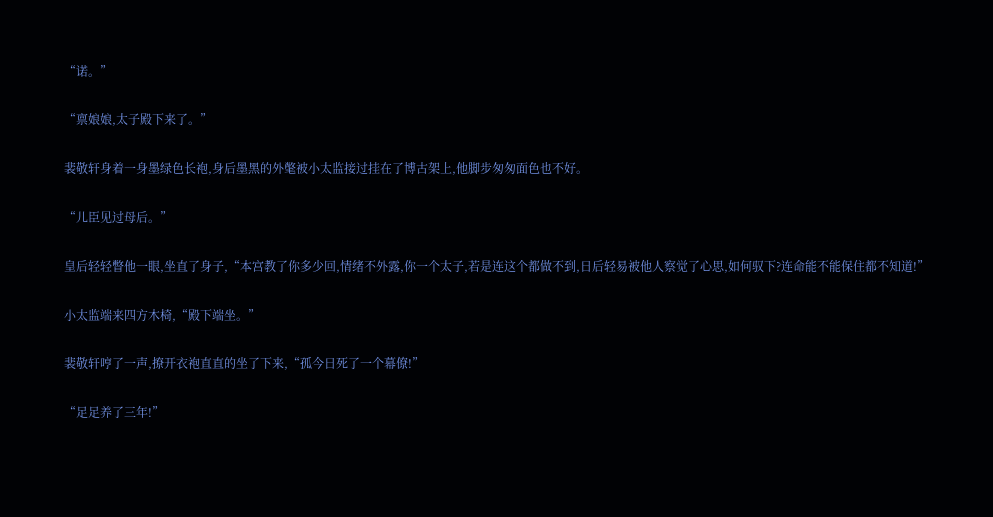“诺。”

“禀娘娘,太子殿下来了。”

裴敬轩身着一身墨绿色长袍,身后墨黑的外氅被小太监接过挂在了博古架上,他脚步匆匆面色也不好。

“儿臣见过母后。”

皇后轻轻瞥他一眼,坐直了身子,“本宫教了你多少回,情绪不外露,你一个太子,若是连这个都做不到,日后轻易被他人察觉了心思,如何驭下?连命能不能保住都不知道!”

小太监端来四方木椅,“殿下端坐。”

裴敬轩哼了一声,撩开衣袍直直的坐了下来,“孤今日死了一个幕僚!”

“足足养了三年!”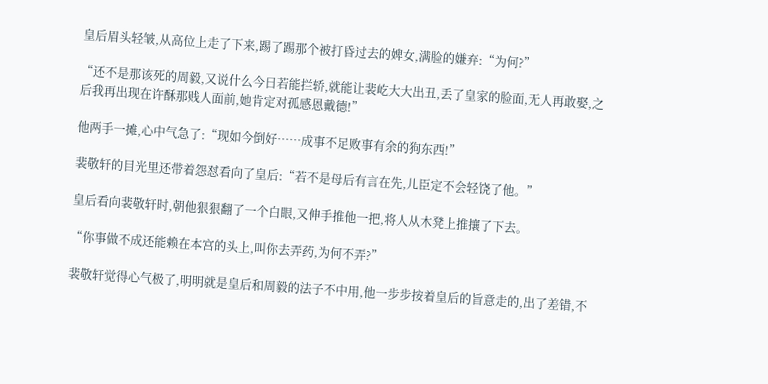皇后眉头轻皱,从高位上走了下来,踢了踢那个被打昏过去的婢女,满脸的嫌弃:“为何?”

“还不是那该死的周毅,又说什么今日若能拦轿,就能让裴屹大大出丑,丢了皇家的脸面,无人再敢娶,之后我再出现在许酥那贱人面前,她肯定对孤感恩戴德!”

他两手一摊,心中气急了:“现如今倒好……成事不足败事有余的狗东西!”

裴敬轩的目光里还带着怨怼看向了皇后:“若不是母后有言在先,儿臣定不会轻饶了他。”

皇后看向裴敬轩时,朝他狠狠翻了一个白眼,又伸手推他一把,将人从木凳上推攘了下去。

“你事做不成还能赖在本宫的头上,叫你去弄药,为何不弄?”

裴敬轩觉得心气极了,明明就是皇后和周毅的法子不中用,他一步步按着皇后的旨意走的,出了差错,不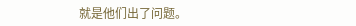就是他们出了问题。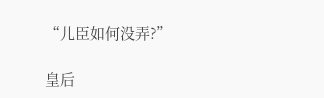“儿臣如何没弄?”

皇后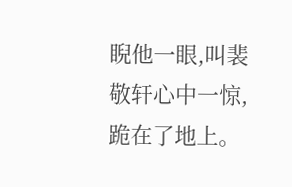睨他一眼,叫裴敬轩心中一惊,跪在了地上。